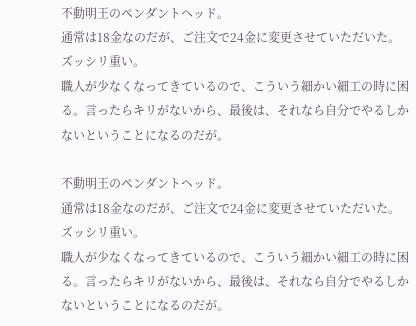不動明王のペンダントヘッド。
通常は18金なのだが、ご注文で24金に変更させていただいた。
ズッシリ重い。
職人が少なくなってきているので、こういう細かい細工の時に困る。言ったらキリがないから、最後は、それなら自分でやるしかないということになるのだが。

不動明王のペンダントヘッド。
通常は18金なのだが、ご注文で24金に変更させていただいた。
ズッシリ重い。
職人が少なくなってきているので、こういう細かい細工の時に困る。言ったらキリがないから、最後は、それなら自分でやるしかないということになるのだが。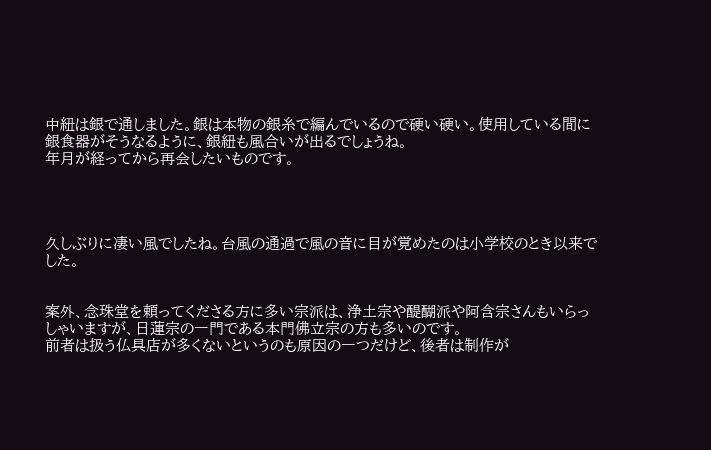中紐は銀で通しました。銀は本物の銀糸で編んでいるので硬い硬い。使用している間に銀食器がそうなるように、銀紐も風合いが出るでしょうね。
年月が経ってから再会したいものです。




久しぶりに凄い風でしたね。台風の通過で風の音に目が覚めたのは小学校のとき以来でした。


案外、念珠堂を頼ってくださる方に多い宗派は、浄土宗や醍醐派や阿含宗さんもいらっしゃいますが、日蓮宗の一門である本門佛立宗の方も多いのです。
前者は扱う仏具店が多くないというのも原因の一つだけど、後者は制作が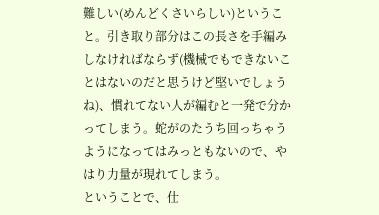難しい(めんどくさいらしい)ということ。引き取り部分はこの長さを手編みしなければならず(機械でもできないことはないのだと思うけど堅いでしょうね)、慣れてない人が編むと一発で分かってしまう。蛇がのたうち回っちゃうようになってはみっともないので、やはり力量が現れてしまう。
ということで、仕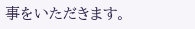事をいただきます。